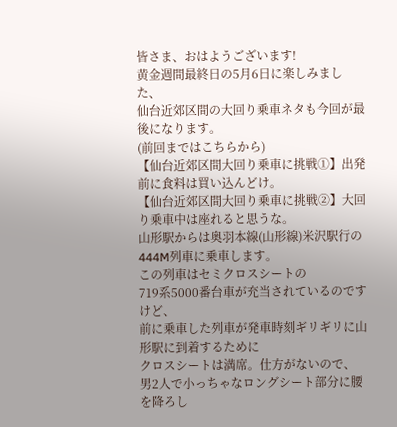皆さま、おはようございます!
黄金週間最終日の5月6日に楽しみました、
仙台近郊区間の大回り乗車ネタも今回が最後になります。
(前回まではこちらから)
【仙台近郊区間大回り乗車に挑戦①】出発前に食料は買い込んどけ。
【仙台近郊区間大回り乗車に挑戦②】大回り乗車中は座れると思うな。
山形駅からは奥羽本線(山形線)米沢駅行の444M列車に乗車します。
この列車はセミクロスシートの
719系5000番台車が充当されているのですけど、
前に乗車した列車が発車時刻ギリギリに山形駅に到着するために
クロスシートは満席。仕方がないので、
男2人で小っちゃなロングシート部分に腰を降ろし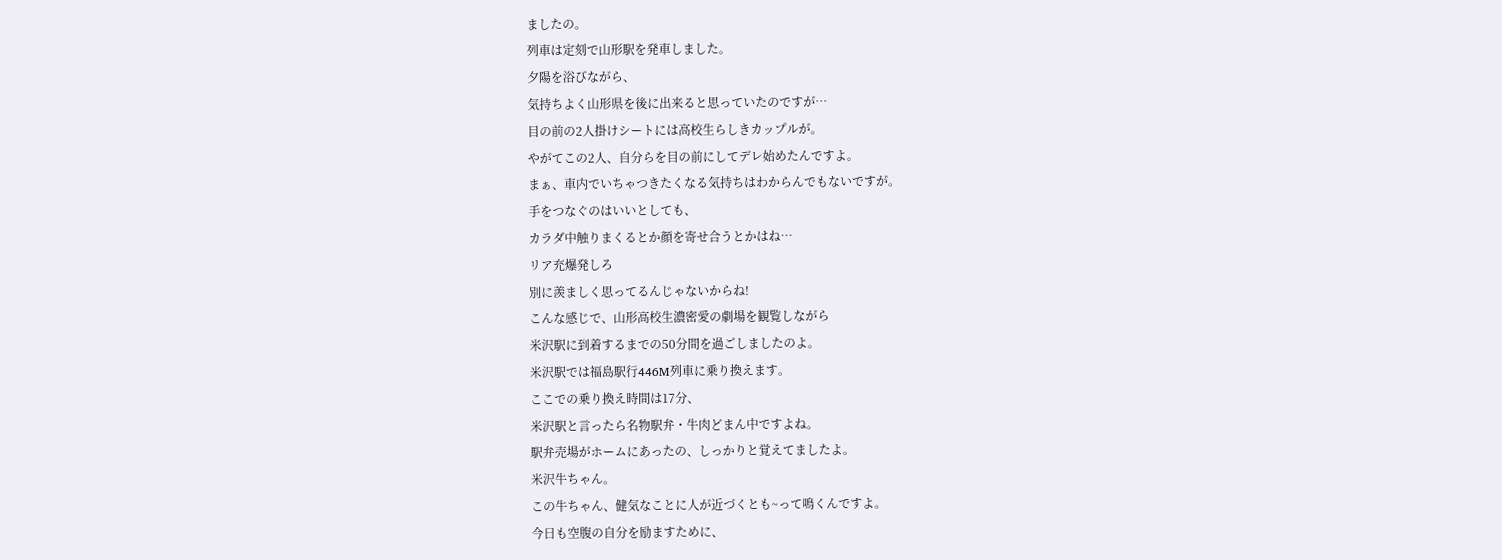ましたの。
列車は定刻で山形駅を発車しました。
夕陽を浴びながら、
気持ちよく山形県を後に出来ると思っていたのですが…
目の前の2人掛けシートには高校生らしきカップルが。
やがてこの2人、自分らを目の前にしてデレ始めたんですよ。
まぁ、車内でいちゃつきたくなる気持ちはわからんでもないですが。
手をつなぐのはいいとしても、
カラダ中触りまくるとか顔を寄せ合うとかはね…
リア充爆発しろ
別に羨ましく思ってるんじゃないからね!
こんな感じで、山形高校生濃密愛の劇場を観覧しながら
米沢駅に到着するまでの50分間を過ごしましたのよ。
米沢駅では福島駅行446M列車に乗り換えます。
ここでの乗り換え時間は17分、
米沢駅と言ったら名物駅弁・牛肉どまん中ですよね。
駅弁売場がホームにあったの、しっかりと覚えてましたよ。
米沢牛ちゃん。
この牛ちゃん、健気なことに人が近づくとも~って鳴くんですよ。
今日も空腹の自分を励ますために、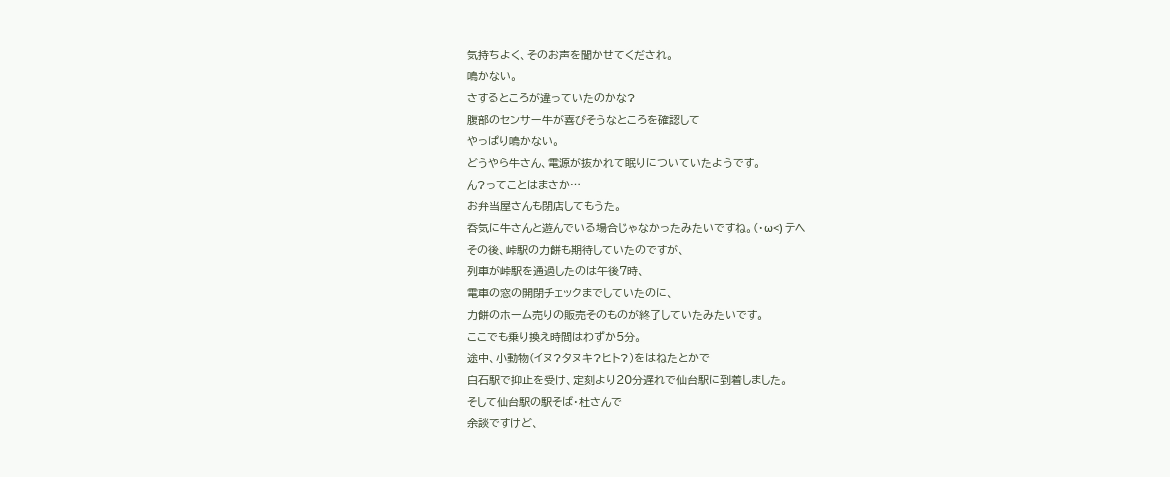気持ちよく、そのお声を聞かせてくだされ。
鳴かない。
さするところが違っていたのかな?
腹部のセンサー牛が喜びそうなところを確認して
やっぱり鳴かない。
どうやら牛さん、電源が抜かれて眠りについていたようです。
ん?ってことはまさか…
お弁当屋さんも閉店してもうた。
呑気に牛さんと遊んでいる場合じゃなかったみたいですね。(・ω<) テヘ
その後、峠駅の力餅も期待していたのですが、
列車が峠駅を通過したのは午後7時、
電車の窓の開閉チェックまでしていたのに、
力餅のホーム売りの販売そのものが終了していたみたいです。
ここでも乗り換え時間はわずか5分。
途中、小動物(イヌ?タヌキ?ヒト?)をはねたとかで
白石駅で抑止を受け、定刻より20分遅れで仙台駅に到着しました。
そして仙台駅の駅そば・杜さんで
余談ですけど、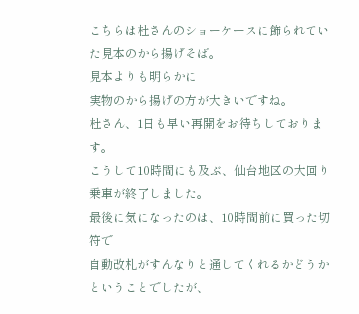こちらは杜さんのショーケースに飾られていた見本のから揚げそば。
見本よりも明らかに
実物のから揚げの方が大きいですね。
杜さん、1日も早い再開をお待ちしております。
こうして10時間にも及ぶ、仙台地区の大回り乗車が終了しました。
最後に気になったのは、10時間前に買った切符で
自動改札がすんなりと通してくれるかどうかということでしたが、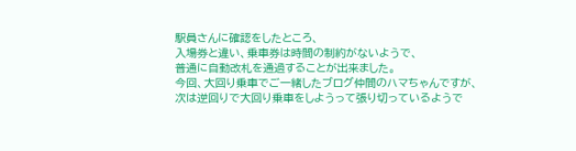駅員さんに確認をしたところ、
入場券と違い、乗車券は時間の制約がないようで、
普通に自動改札を通過することが出来ました。
今回、大回り乗車でご一緒したブログ仲間のハマちゃんですが、
次は逆回りで大回り乗車をしようって張り切っているようで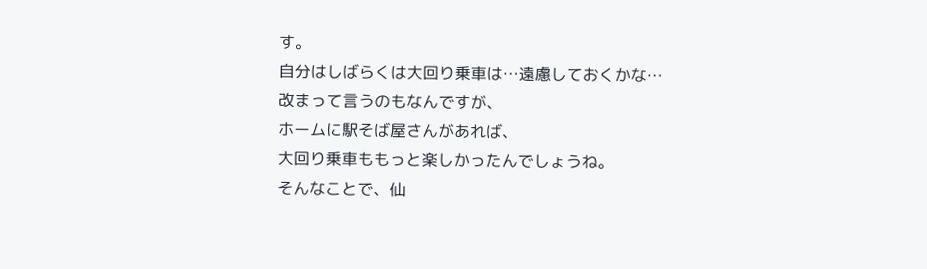す。
自分はしばらくは大回り乗車は…遠慮しておくかな…
改まって言うのもなんですが、
ホームに駅そば屋さんがあれば、
大回り乗車ももっと楽しかったんでしょうね。
そんなことで、仙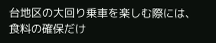台地区の大回り乗車を楽しむ際には、
食料の確保だけ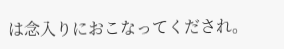は念入りにおこなってくだされ。